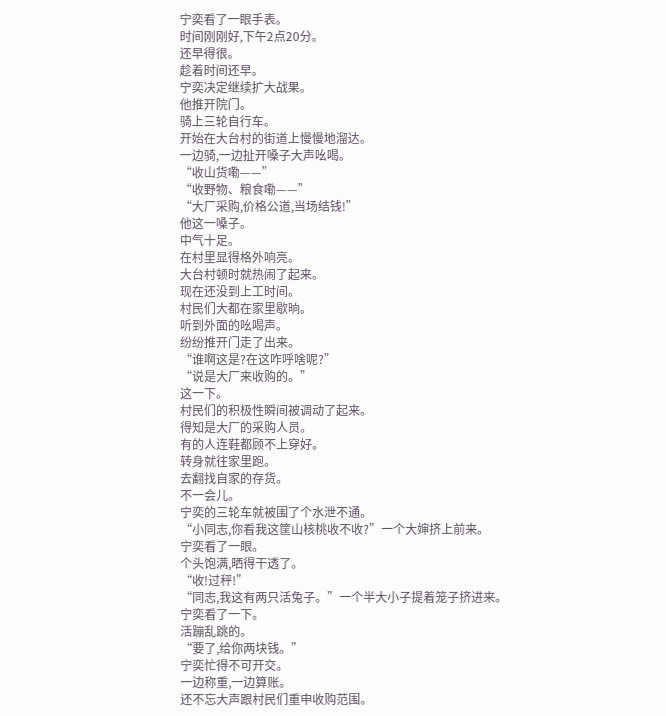宁奕看了一眼手表。
时间刚刚好,下午2点20分。
还早得很。
趁着时间还早。
宁奕决定继续扩大战果。
他推开院门。
骑上三轮自行车。
开始在大台村的街道上慢慢地溜达。
一边骑,一边扯开嗓子大声吆喝。
“收山货嘞——”
“收野物、粮食嘞——”
“大厂采购,价格公道,当场结钱!”
他这一嗓子。
中气十足。
在村里显得格外响亮。
大台村顿时就热闹了起来。
现在还没到上工时间。
村民们大都在家里歇晌。
听到外面的吆喝声。
纷纷推开门走了出来。
“谁啊这是?在这咋呼啥呢?”
“说是大厂来收购的。”
这一下。
村民们的积极性瞬间被调动了起来。
得知是大厂的采购人员。
有的人连鞋都顾不上穿好。
转身就往家里跑。
去翻找自家的存货。
不一会儿。
宁奕的三轮车就被围了个水泄不通。
“小同志,你看我这筐山核桃收不收?”一个大婶挤上前来。
宁奕看了一眼。
个头饱满,晒得干透了。
“收!过秤!”
“同志,我这有两只活兔子。”一个半大小子提着笼子挤进来。
宁奕看了一下。
活蹦乱跳的。
“要了,给你两块钱。”
宁奕忙得不可开交。
一边称重,一边算账。
还不忘大声跟村民们重申收购范围。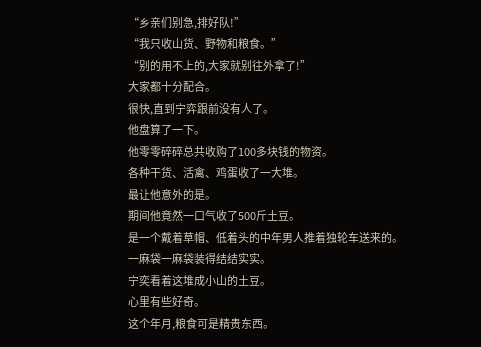“乡亲们别急,排好队!”
“我只收山货、野物和粮食。”
“别的用不上的,大家就别往外拿了!”
大家都十分配合。
很快,直到宁弈跟前没有人了。
他盘算了一下。
他零零碎碎总共收购了100多块钱的物资。
各种干货、活禽、鸡蛋收了一大堆。
最让他意外的是。
期间他竟然一口气收了500斤土豆。
是一个戴着草帽、低着头的中年男人推着独轮车送来的。
一麻袋一麻袋装得结结实实。
宁奕看着这堆成小山的土豆。
心里有些好奇。
这个年月,粮食可是精贵东西。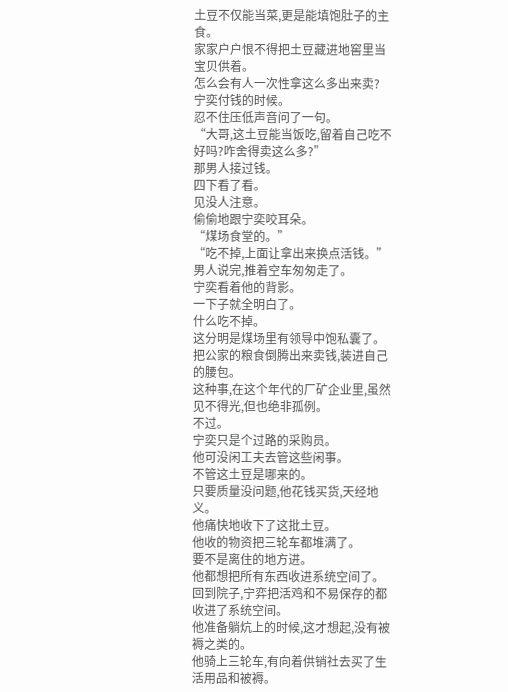土豆不仅能当菜,更是能填饱肚子的主食。
家家户户恨不得把土豆藏进地窖里当宝贝供着。
怎么会有人一次性拿这么多出来卖?
宁奕付钱的时候。
忍不住压低声音问了一句。
“大哥,这土豆能当饭吃,留着自己吃不好吗?咋舍得卖这么多?”
那男人接过钱。
四下看了看。
见没人注意。
偷偷地跟宁奕咬耳朵。
“煤场食堂的。”
“吃不掉,上面让拿出来换点活钱。”
男人说完,推着空车匆匆走了。
宁奕看着他的背影。
一下子就全明白了。
什么吃不掉。
这分明是煤场里有领导中饱私囊了。
把公家的粮食倒腾出来卖钱,装进自己的腰包。
这种事,在这个年代的厂矿企业里,虽然见不得光,但也绝非孤例。
不过。
宁奕只是个过路的采购员。
他可没闲工夫去管这些闲事。
不管这土豆是哪来的。
只要质量没问题,他花钱买货,天经地义。
他痛快地收下了这批土豆。
他收的物资把三轮车都堆满了。
要不是离住的地方进。
他都想把所有东西收进系统空间了。
回到院子,宁弈把活鸡和不易保存的都收进了系统空间。
他准备躺炕上的时候,这才想起,没有被褥之类的。
他骑上三轮车,有向着供销社去买了生活用品和被褥。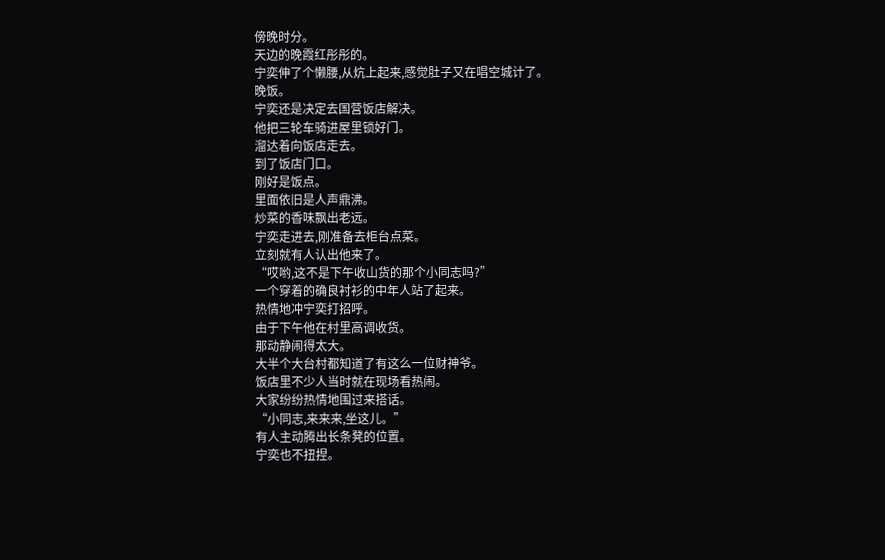傍晚时分。
天边的晚霞红彤彤的。
宁奕伸了个懒腰,从炕上起来,感觉肚子又在唱空城计了。
晚饭。
宁奕还是决定去国营饭店解决。
他把三轮车骑进屋里锁好门。
溜达着向饭店走去。
到了饭店门口。
刚好是饭点。
里面依旧是人声鼎沸。
炒菜的香味飘出老远。
宁奕走进去,刚准备去柜台点菜。
立刻就有人认出他来了。
“哎哟,这不是下午收山货的那个小同志吗?”
一个穿着的确良衬衫的中年人站了起来。
热情地冲宁奕打招呼。
由于下午他在村里高调收货。
那动静闹得太大。
大半个大台村都知道了有这么一位财神爷。
饭店里不少人当时就在现场看热闹。
大家纷纷热情地围过来搭话。
“小同志,来来来,坐这儿。”
有人主动腾出长条凳的位置。
宁奕也不扭捏。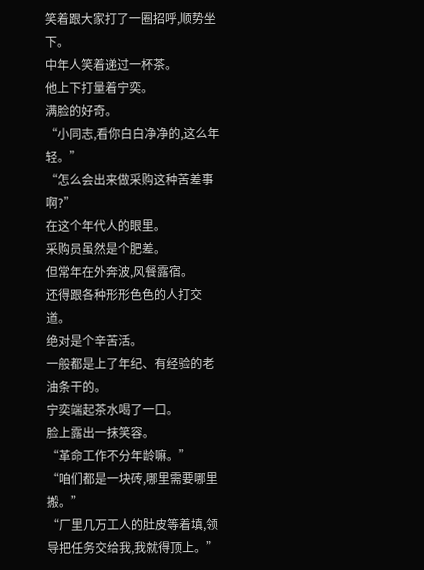笑着跟大家打了一圈招呼,顺势坐下。
中年人笑着递过一杯茶。
他上下打量着宁奕。
满脸的好奇。
“小同志,看你白白净净的,这么年轻。”
“怎么会出来做采购这种苦差事啊?”
在这个年代人的眼里。
采购员虽然是个肥差。
但常年在外奔波,风餐露宿。
还得跟各种形形色色的人打交道。
绝对是个辛苦活。
一般都是上了年纪、有经验的老油条干的。
宁奕端起茶水喝了一口。
脸上露出一抹笑容。
“革命工作不分年龄嘛。”
“咱们都是一块砖,哪里需要哪里搬。”
“厂里几万工人的肚皮等着填,领导把任务交给我,我就得顶上。”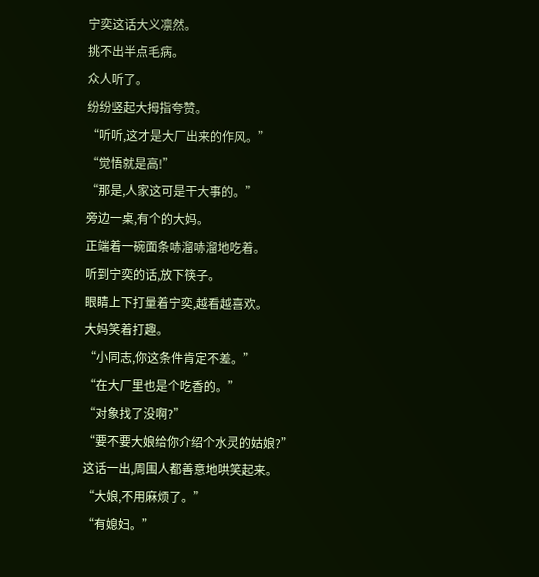宁奕这话大义凛然。
挑不出半点毛病。
众人听了。
纷纷竖起大拇指夸赞。
“听听,这才是大厂出来的作风。”
“觉悟就是高!”
“那是,人家这可是干大事的。”
旁边一桌,有个的大妈。
正端着一碗面条哧溜哧溜地吃着。
听到宁奕的话,放下筷子。
眼睛上下打量着宁奕,越看越喜欢。
大妈笑着打趣。
“小同志,你这条件肯定不差。”
“在大厂里也是个吃香的。”
“对象找了没啊?”
“要不要大娘给你介绍个水灵的姑娘?”
这话一出,周围人都善意地哄笑起来。
“大娘,不用麻烦了。”
“有媳妇。”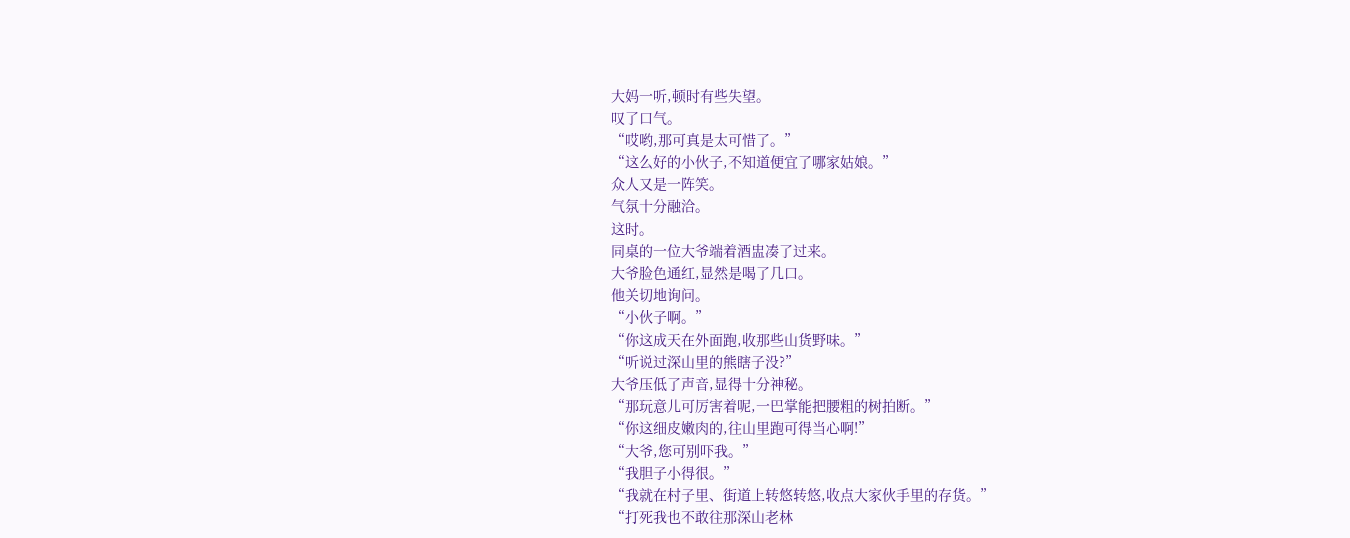大妈一听,顿时有些失望。
叹了口气。
“哎哟,那可真是太可惜了。”
“这么好的小伙子,不知道便宜了哪家姑娘。”
众人又是一阵笑。
气氛十分融洽。
这时。
同桌的一位大爷端着酒盅凑了过来。
大爷脸色通红,显然是喝了几口。
他关切地询问。
“小伙子啊。”
“你这成天在外面跑,收那些山货野味。”
“听说过深山里的熊瞎子没?”
大爷压低了声音,显得十分神秘。
“那玩意儿可厉害着呢,一巴掌能把腰粗的树拍断。”
“你这细皮嫩肉的,往山里跑可得当心啊!”
“大爷,您可别吓我。”
“我胆子小得很。”
“我就在村子里、街道上转悠转悠,收点大家伙手里的存货。”
“打死我也不敢往那深山老林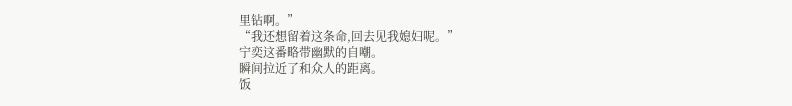里钻啊。”
“我还想留着这条命,回去见我媳妇呢。”
宁奕这番略带幽默的自嘲。
瞬间拉近了和众人的距离。
饭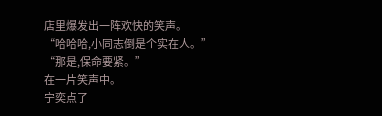店里爆发出一阵欢快的笑声。
“哈哈哈,小同志倒是个实在人。”
“那是,保命要紧。”
在一片笑声中。
宁奕点了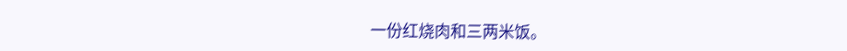一份红烧肉和三两米饭。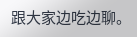跟大家边吃边聊。